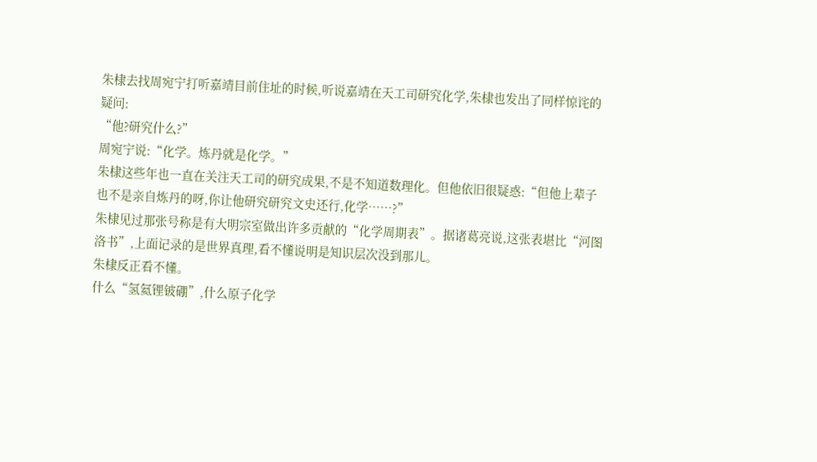朱棣去找周宛宁打听嘉靖目前住址的时候,听说嘉靖在天工司研究化学,朱棣也发出了同样惊诧的疑问:
“他?研究什么?”
周宛宁说:“化学。炼丹就是化学。”
朱棣这些年也一直在关注天工司的研究成果,不是不知道数理化。但他依旧很疑惑:“但他上辈子也不是亲自炼丹的呀,你让他研究研究文史还行,化学……?”
朱棣见过那张号称是有大明宗室做出许多贡献的“化学周期表”。据诸葛亮说,这张表堪比“河图洛书”,上面记录的是世界真理,看不懂说明是知识层次没到那儿。
朱棣反正看不懂。
什么“氢氦锂铍硼”,什么原子化学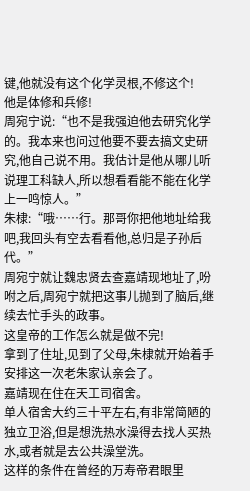键,他就没有这个化学灵根,不修这个!
他是体修和兵修!
周宛宁说:“也不是我强迫他去研究化学的。我本来也问过他要不要去搞文史研究,他自己说不用。我估计是他从哪儿听说理工科缺人,所以想看看能不能在化学上一鸣惊人。”
朱棣:“哦……行。那哥你把他地址给我吧,我回头有空去看看他,总归是子孙后代。”
周宛宁就让魏忠贤去查嘉靖现地址了,吩咐之后,周宛宁就把这事儿抛到了脑后,继续去忙手头的政事。
这皇帝的工作怎么就是做不完!
拿到了住址,见到了父母,朱棣就开始着手安排这一次老朱家认亲会了。
嘉靖现在住在天工司宿舍。
单人宿舍大约三十平左右,有非常简陋的独立卫浴,但是想洗热水澡得去找人买热水,或者就是去公共澡堂洗。
这样的条件在曾经的万寿帝君眼里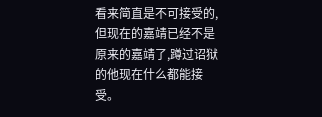看来简直是不可接受的,但现在的嘉靖已经不是原来的嘉靖了,蹲过诏狱的他现在什么都能接受。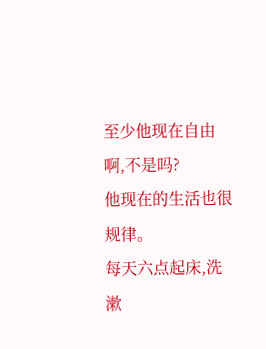至少他现在自由啊,不是吗?
他现在的生活也很规律。
每天六点起床,洗漱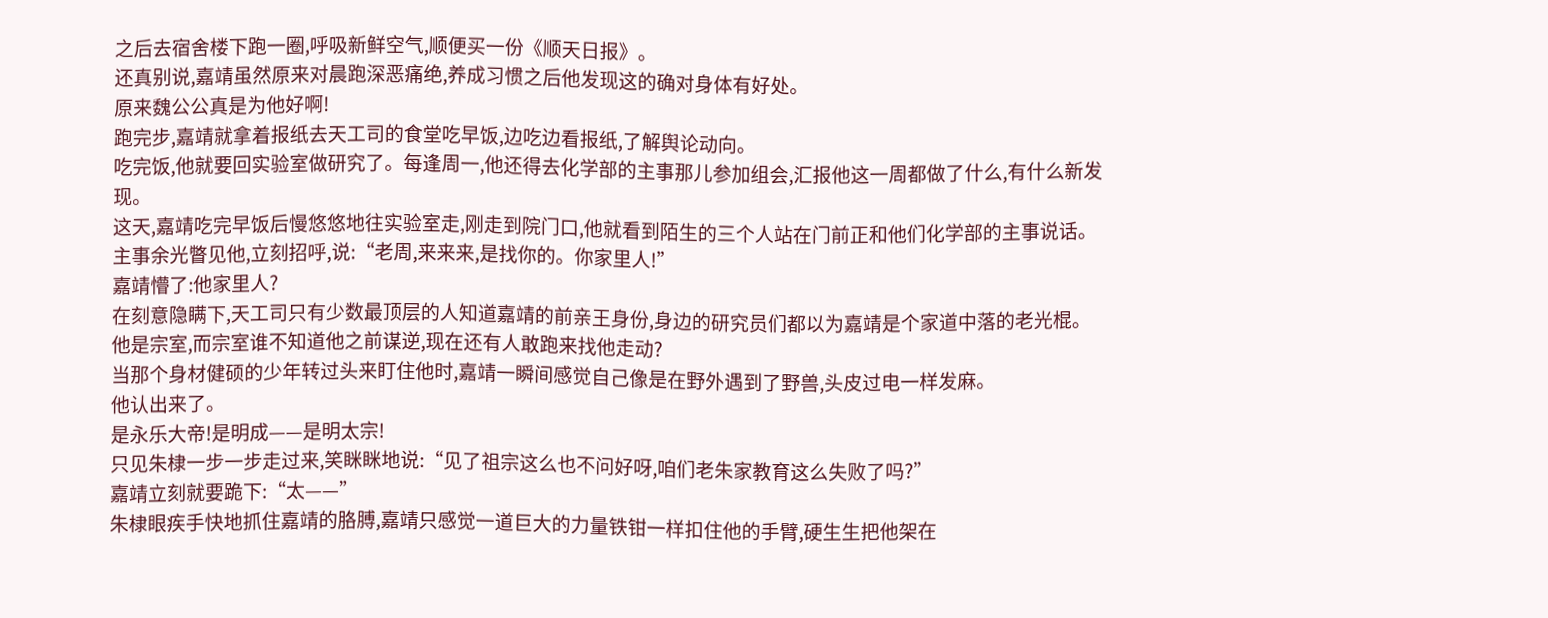之后去宿舍楼下跑一圈,呼吸新鲜空气,顺便买一份《顺天日报》。
还真别说,嘉靖虽然原来对晨跑深恶痛绝,养成习惯之后他发现这的确对身体有好处。
原来魏公公真是为他好啊!
跑完步,嘉靖就拿着报纸去天工司的食堂吃早饭,边吃边看报纸,了解舆论动向。
吃完饭,他就要回实验室做研究了。每逢周一,他还得去化学部的主事那儿参加组会,汇报他这一周都做了什么,有什么新发现。
这天,嘉靖吃完早饭后慢悠悠地往实验室走,刚走到院门口,他就看到陌生的三个人站在门前正和他们化学部的主事说话。
主事余光瞥见他,立刻招呼,说:“老周,来来来,是找你的。你家里人!”
嘉靖懵了:他家里人?
在刻意隐瞒下,天工司只有少数最顶层的人知道嘉靖的前亲王身份,身边的研究员们都以为嘉靖是个家道中落的老光棍。
他是宗室,而宗室谁不知道他之前谋逆,现在还有人敢跑来找他走动?
当那个身材健硕的少年转过头来盯住他时,嘉靖一瞬间感觉自己像是在野外遇到了野兽,头皮过电一样发麻。
他认出来了。
是永乐大帝!是明成——是明太宗!
只见朱棣一步一步走过来,笑眯眯地说:“见了祖宗这么也不问好呀,咱们老朱家教育这么失败了吗?”
嘉靖立刻就要跪下:“太——”
朱棣眼疾手快地抓住嘉靖的胳膊,嘉靖只感觉一道巨大的力量铁钳一样扣住他的手臂,硬生生把他架在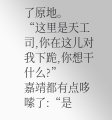了原地。
“这里是天工司,你在这儿对我下跪,你想干什么?”
嘉靖都有点哆嗦了:“是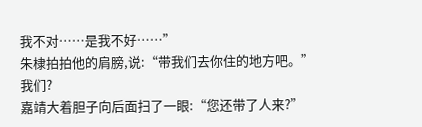我不对……是我不好……”
朱棣拍拍他的肩膀,说:“带我们去你住的地方吧。”
我们?
嘉靖大着胆子向后面扫了一眼:“您还带了人来?”